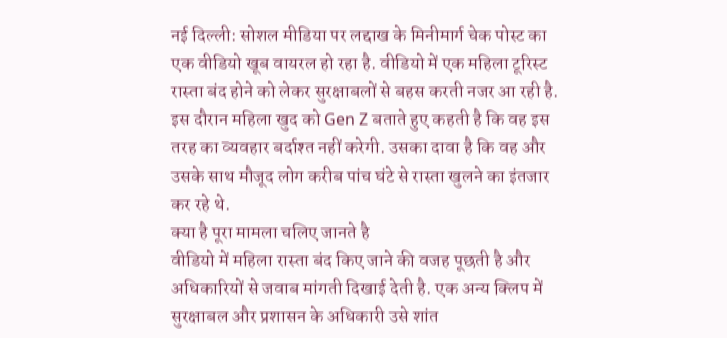नई दिल्ली: सोशल मीडिया पर लद्दाख के मिनीमार्ग चेक पोस्ट का एक वीडियो खूब वायरल हो रहा है. वीडियो में एक महिला टूरिस्ट रास्ता बंद होने को लेकर सुरक्षाबलों से बहस करती नजर आ रही है. इस दौरान महिला खुद को Gen Z बताते हुए कहती है कि वह इस तरह का व्यवहार बर्दाश्त नहीं करेगी. उसका दावा है कि वह और उसके साथ मौजूद लोग करीब पांच घंटे से रास्ता खुलने का इंतजार कर रहे थे.
क्या है पूरा मामला चलिए जानते है
वीडियो में महिला रास्ता बंद किए जाने की वजह पूछती है और अधिकारियों से जवाब मांगती दिखाई देती है. एक अन्य क्लिप में सुरक्षाबल और प्रशासन के अधिकारी उसे शांत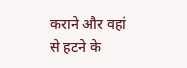कराने और वहां से हटने के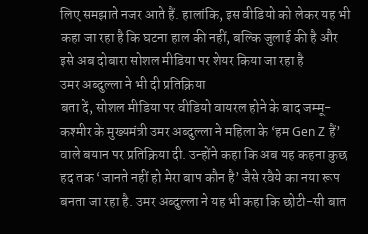लिए समझाते नजर आते हैं. हालांकि, इस वीडियो को लेकर यह भी कहा जा रहा है कि घटना हाल की नहीं, बल्कि जुलाई की है और इसे अब दोबारा सोशल मीडिया पर शेयर किया जा रहा है
उमर अब्दुल्ला ने भी दी प्रतिक्रिया
बता दें, सोशल मीडिया पर वीडियो वायरल होने के बाद जम्मू-कश्मीर के मुख्यमंत्री उमर अब्दुल्ला ने महिला के ‘हम Gen Z हैं’ वाले बयान पर प्रतिक्रिया दी. उन्होंने कहा कि अब यह कहना कुछ हद तक ‘जानते नहीं हो मेरा बाप कौन है’ जैसे रवैये का नया रूप बनता जा रहा है. उमर अब्दुल्ला ने यह भी कहा कि छोटी-सी बात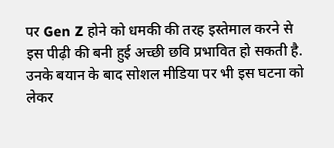पर Gen Z होने को धमकी की तरह इस्तेमाल करने से इस पीढ़ी की बनी हुई अच्छी छवि प्रभावित हो सकती है. उनके बयान के बाद सोशल मीडिया पर भी इस घटना को लेकर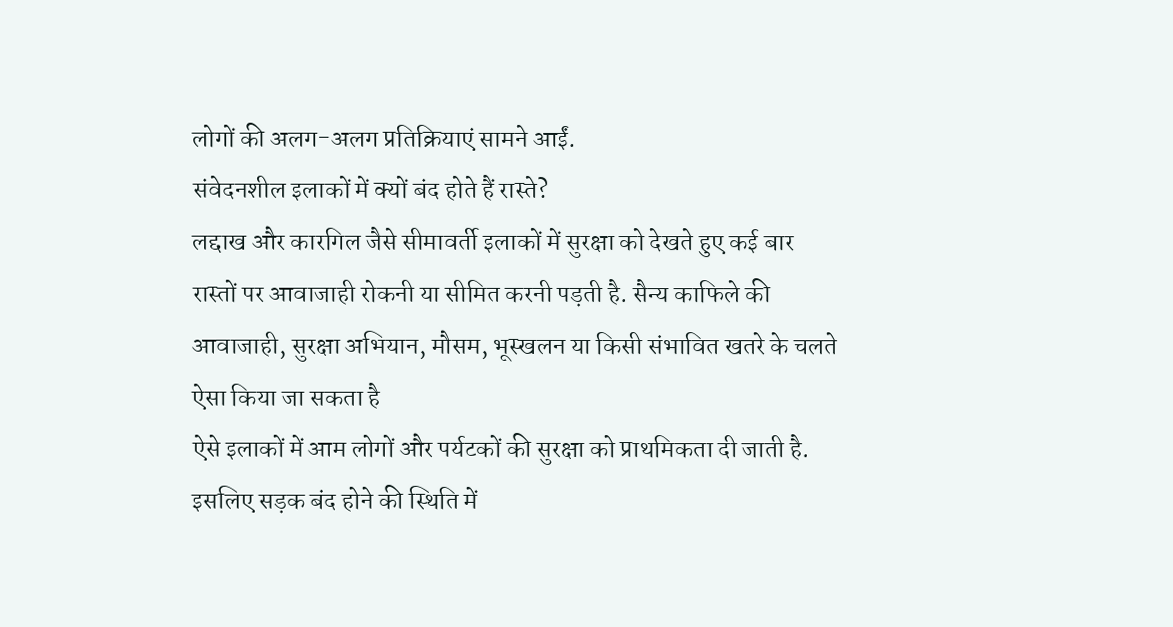लोगों की अलग-अलग प्रतिक्रियाएं सामने आईं.
संवेदनशील इलाकों में क्यों बंद होते हैं रास्ते?
लद्दाख और कारगिल जैसे सीमावर्ती इलाकों में सुरक्षा को देखते हुए कई बार रास्तों पर आवाजाही रोकनी या सीमित करनी पड़ती है. सैन्य काफिले की आवाजाही, सुरक्षा अभियान, मौसम, भूस्खलन या किसी संभावित खतरे के चलते ऐसा किया जा सकता है
ऐसे इलाकों में आम लोगों और पर्यटकों की सुरक्षा को प्राथमिकता दी जाती है. इसलिए सड़क बंद होने की स्थिति में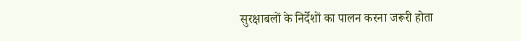सुरक्षाबलों के निर्देशों का पालन करना जरूरी होता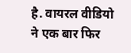है. वायरल वीडियो ने एक बार फिर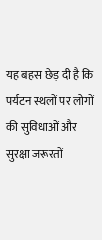यह बहस छेड़ दी है कि पर्यटन स्थलों पर लोगों की सुविधाओं और सुरक्षा जरूरतों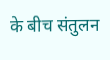के बीच संतुलन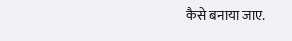कैसे बनाया जाए.